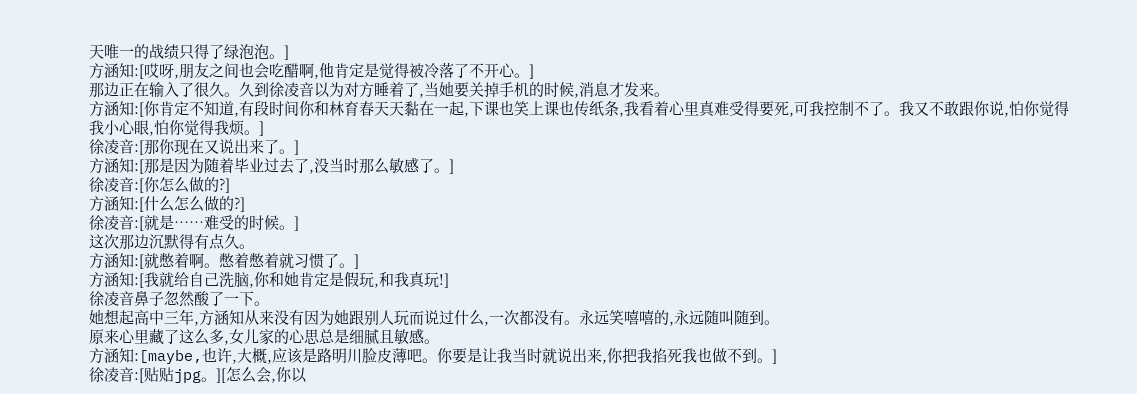天唯一的战绩只得了绿泡泡。]
方涵知:[哎呀,朋友之间也会吃醋啊,他肯定是觉得被冷落了不开心。]
那边正在输入了很久。久到徐凌音以为对方睡着了,当她要关掉手机的时候,消息才发来。
方涵知:[你肯定不知道,有段时间你和林育春天天黏在一起,下课也笑上课也传纸条,我看着心里真难受得要死,可我控制不了。我又不敢跟你说,怕你觉得我小心眼,怕你觉得我烦。]
徐凌音:[那你现在又说出来了。]
方涵知:[那是因为随着毕业过去了,没当时那么敏感了。]
徐凌音:[你怎么做的?]
方涵知:[什么怎么做的?]
徐凌音:[就是……难受的时候。]
这次那边沉默得有点久。
方涵知:[就憋着啊。憋着憋着就习惯了。]
方涵知:[我就给自己洗脑,你和她肯定是假玩,和我真玩!]
徐凌音鼻子忽然酸了一下。
她想起高中三年,方涵知从来没有因为她跟别人玩而说过什么,一次都没有。永远笑嘻嘻的,永远随叫随到。
原来心里藏了这么多,女儿家的心思总是细腻且敏感。
方涵知:[maybe,也许,大概,应该是路明川脸皮薄吧。你要是让我当时就说出来,你把我掐死我也做不到。]
徐凌音:[贴贴jpg。][怎么会,你以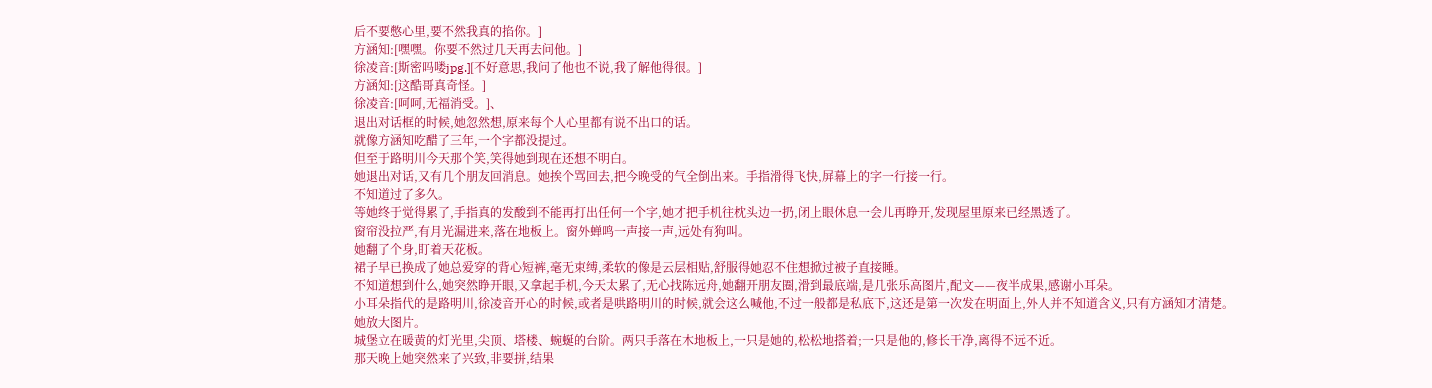后不要憋心里,要不然我真的掐你。]
方涵知:[嘿嘿。你要不然过几天再去问他。]
徐凌音:[斯密吗喽jpg.][不好意思,我问了他也不说,我了解他得很。]
方涵知:[这酷哥真奇怪。]
徐凌音:[呵呵,无福消受。]、
退出对话框的时候,她忽然想,原来每个人心里都有说不出口的话。
就像方涵知吃醋了三年,一个字都没提过。
但至于路明川今天那个笑,笑得她到现在还想不明白。
她退出对话,又有几个朋友回消息。她挨个骂回去,把今晚受的气全倒出来。手指滑得飞快,屏幕上的字一行接一行。
不知道过了多久。
等她终于觉得累了,手指真的发酸到不能再打出任何一个字,她才把手机往枕头边一扔,闭上眼休息一会儿再睁开,发现屋里原来已经黑透了。
窗帘没拉严,有月光漏进来,落在地板上。窗外蝉鸣一声接一声,远处有狗叫。
她翻了个身,盯着天花板。
裙子早已换成了她总爱穿的背心短裤,毫无束缚,柔软的像是云层相贴,舒服得她忍不住想掀过被子直接睡。
不知道想到什么,她突然睁开眼,又拿起手机,今天太累了,无心找陈远舟,她翻开朋友圈,滑到最底端,是几张乐高图片,配文——夜半成果,感谢小耳朵。
小耳朵指代的是路明川,徐凌音开心的时候,或者是哄路明川的时候,就会这么喊他,不过一般都是私底下,这还是第一次发在明面上,外人并不知道含义,只有方涵知才清楚。
她放大图片。
城堡立在暖黄的灯光里,尖顶、塔楼、蜿蜒的台阶。两只手落在木地板上,一只是她的,松松地搭着;一只是他的,修长干净,离得不远不近。
那天晚上她突然来了兴致,非要拼,结果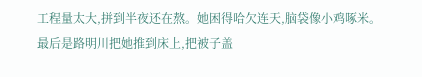工程量太大,拼到半夜还在熬。她困得哈欠连天,脑袋像小鸡啄米。
最后是路明川把她推到床上,把被子盖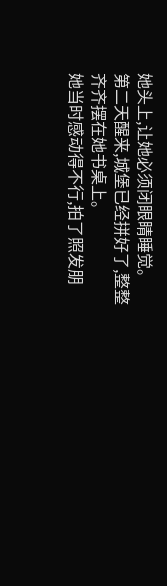她头上,让她必须闭眼睛睡觉。
第二天醒来,城堡已经拼好了,整整齐齐摆在她书桌上。
她当时感动得不行,拍了照发朋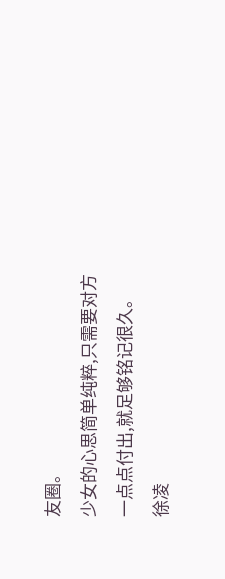友圈。
少女的心思简单纯粹,只需要对方一点点付出,就足够铭记很久。
徐凌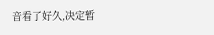音看了好久,决定暂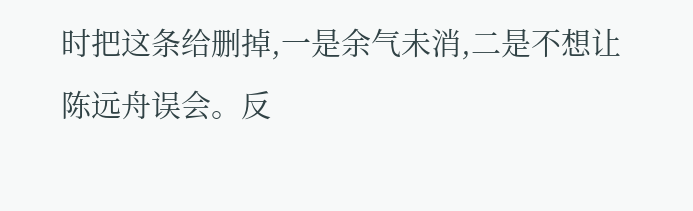时把这条给删掉,一是余气未消,二是不想让陈远舟误会。反